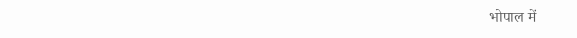भोपाल में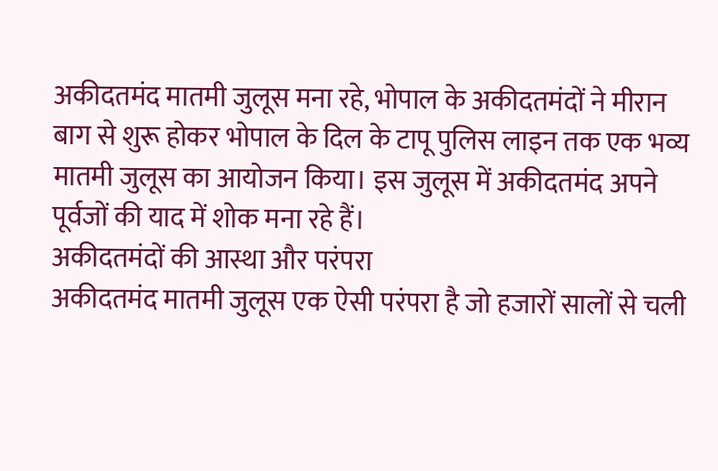अकीदतमंद मातमी जुलूस मना रहे, भोपाल के अकीदतमंदों ने मीरान बाग से शुरू होकर भोपाल के दिल के टापू पुलिस लाइन तक एक भव्य मातमी जुलूस का आयोजन किया। इस जुलूस में अकीदतमंद अपने पूर्वजों की याद में शोक मना रहे हैं।
अकीदतमंदों की आस्था और परंपरा
अकीदतमंद मातमी जुलूस एक ऐसी परंपरा है जो हजारों सालों से चली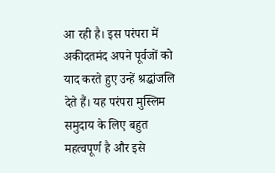आ रही है। इस परंपरा में अकीदतमंद अपने पूर्वजों को याद करते हुए उन्हें श्रद्धांजलि देते हैं। यह परंपरा मुस्लिम समुदाय के लिए बहुत महत्वपूर्ण है और इसे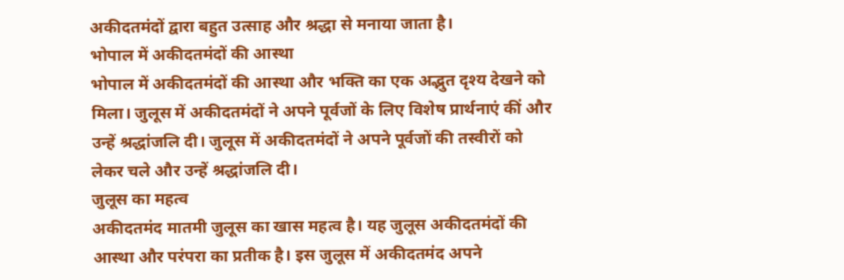अकीदतमंदों द्वारा बहुत उत्साह और श्रद्धा से मनाया जाता है।
भोपाल में अकीदतमंदों की आस्था
भोपाल में अकीदतमंदों की आस्था और भक्ति का एक अद्भुत दृश्य देखने को मिला। जुलूस में अकीदतमंदों ने अपने पूर्वजों के लिए विशेष प्रार्थनाएं कीं और उन्हें श्रद्धांजलि दी। जुलूस में अकीदतमंदों ने अपने पूर्वजों की तस्वीरों को लेकर चले और उन्हें श्रद्धांजलि दी।
जुलूस का महत्व
अकीदतमंद मातमी जुलूस का खास महत्व है। यह जुलूस अकीदतमंदों की आस्था और परंपरा का प्रतीक है। इस जुलूस में अकीदतमंद अपने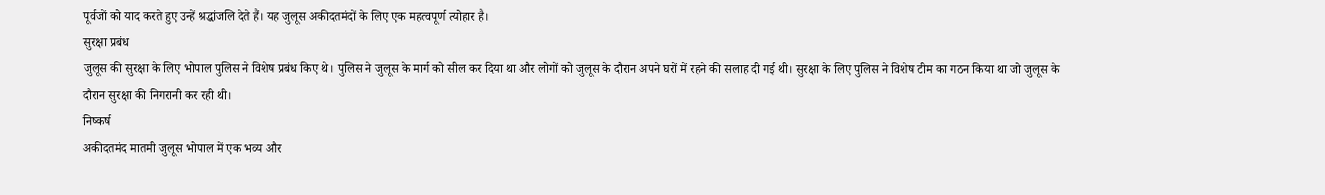पूर्वजों को याद करते हुए उन्हें श्रद्धांजलि देते हैं। यह जुलूस अकीदतमंदों के लिए एक महत्वपूर्ण त्योहार है।
सुरक्षा प्रबंध
जुलूस की सुरक्षा के लिए भोपाल पुलिस ने विशेष प्रबंध किए थे। पुलिस ने जुलूस के मार्ग को सील कर दिया था और लोगों को जुलूस के दौरान अपने घरों में रहने की सलाह दी गई थी। सुरक्षा के लिए पुलिस ने विशेष टीम का गठन किया था जो जुलूस के दौरान सुरक्षा की निगरानी कर रही थी।
निष्कर्ष
अकीदतमंद मातमी जुलूस भोपाल में एक भव्य और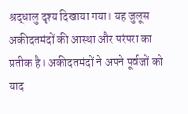श्रद्धालु दृश्य दिखाया गया। यह जुलूस अकीदतमंदों की आस्था और परंपरा का प्रतीक है। अकीदतमंदों ने अपने पूर्वजों को याद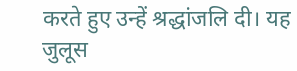करते हुए उन्हें श्रद्धांजलि दी। यह जुलूस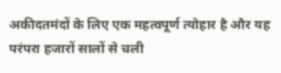अकीदतमंदों के लिए एक महत्वपूर्ण त्योहार है और यह परंपरा हजारों सालों से चली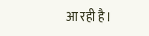आ रही है।